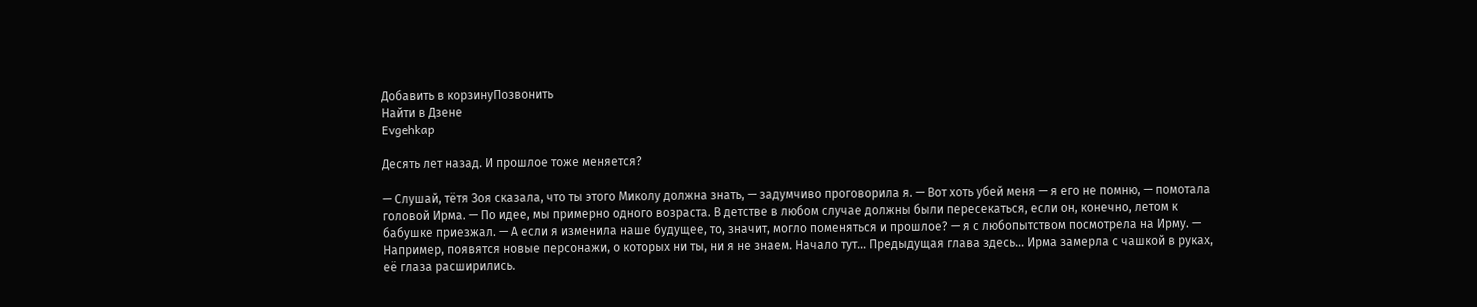Добавить в корзинуПозвонить
Найти в Дзене
Evgehkap

Десять лет назад. И прошлое тоже меняется?

— Слушай, тётя Зоя сказала, что ты этого Миколу должна знать, — задумчиво проговорила я. — Вот хоть убей меня — я его не помню, — помотала головой Ирма. — По идее, мы примерно одного возраста. В детстве в любом случае должны были пересекаться, если он, конечно, летом к бабушке приезжал. — А если я изменила наше будущее, то, значит, могло поменяться и прошлое? — я с любопытством посмотрела на Ирму. — Например, появятся новые персонажи, о которых ни ты, ни я не знаем. Начало тут... Предыдущая глава здесь... Ирма замерла с чашкой в руках, её глаза расширились.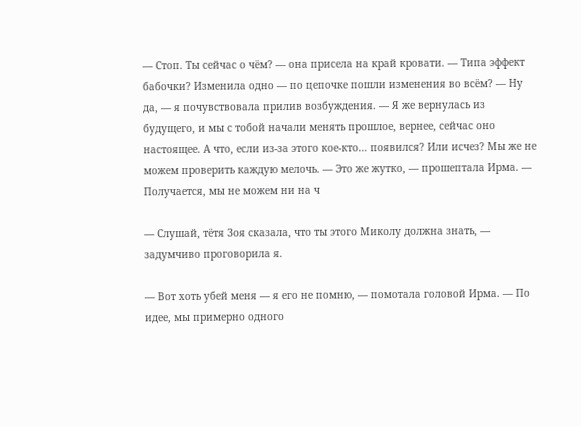— Стоп. Ты сейчас о чём? — она присела на край кровати. — Типа эффект бабочки? Изменила одно — по цепочке пошли изменения во всём? — Ну да, — я почувствовала прилив возбуждения. — Я же вернулась из будущего, и мы с тобой начали менять прошлое, вернее, сейчас оно настоящее. А что, если из-за этого кое-кто… появился? Или исчез? Мы же не можем проверить каждую мелочь. — Это же жутко, — прошептала Ирма. — Получается, мы не можем ни на ч

— Слушай, тётя Зоя сказала, что ты этого Миколу должна знать, — задумчиво проговорила я.

— Вот хоть убей меня — я его не помню, — помотала головой Ирма. — По идее, мы примерно одного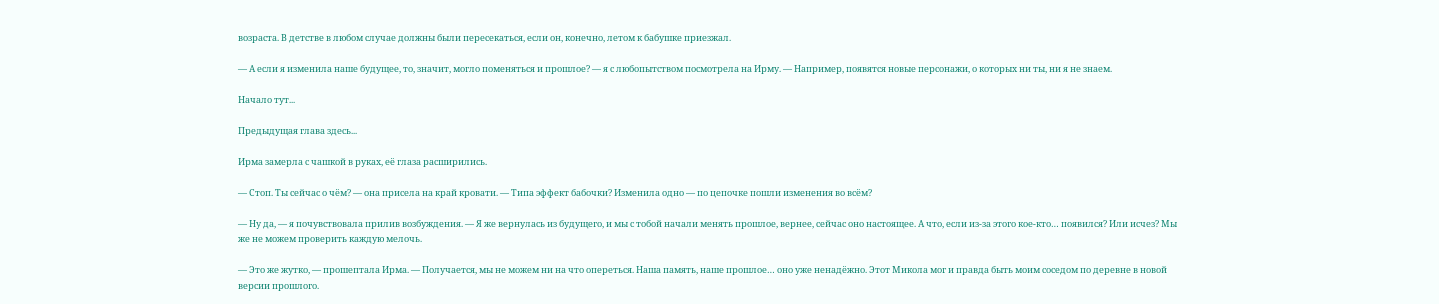возраста. В детстве в любом случае должны были пересекаться, если он, конечно, летом к бабушке приезжал.

— А если я изменила наше будущее, то, значит, могло поменяться и прошлое? — я с любопытством посмотрела на Ирму. — Например, появятся новые персонажи, о которых ни ты, ни я не знаем.

Начало тут...

Предыдущая глава здесь...

Ирма замерла с чашкой в руках, её глаза расширились.

— Стоп. Ты сейчас о чём? — она присела на край кровати. — Типа эффект бабочки? Изменила одно — по цепочке пошли изменения во всём?

— Ну да, — я почувствовала прилив возбуждения. — Я же вернулась из будущего, и мы с тобой начали менять прошлое, вернее, сейчас оно настоящее. А что, если из-за этого кое-кто… появился? Или исчез? Мы же не можем проверить каждую мелочь.

— Это же жутко, — прошептала Ирма. — Получается, мы не можем ни на что опереться. Наша память, наше прошлое… оно уже ненадёжно. Этот Микола мог и правда быть моим соседом по деревне в новой версии прошлого.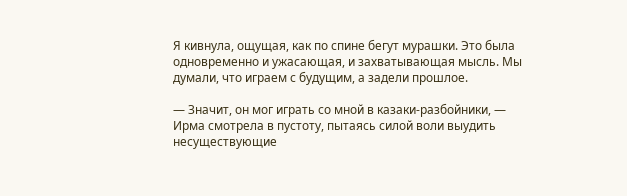Я кивнула, ощущая, как по спине бегут мурашки. Это была одновременно и ужасающая, и захватывающая мысль. Мы думали, что играем с будущим, а задели прошлое.

— Значит, он мог играть со мной в казаки-разбойники, — Ирма смотрела в пустоту, пытаясь силой воли выудить несуществующие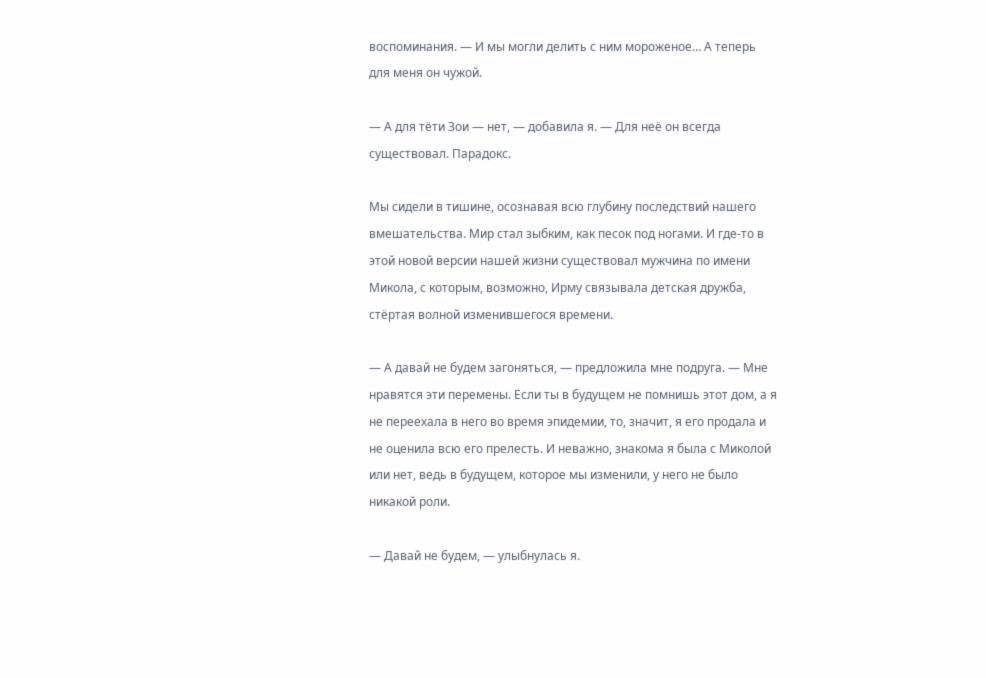воспоминания. — И мы могли делить с ним мороженое… А теперь для меня он чужой.

— А для тёти Зои — нет, — добавила я. — Для неё он всегда существовал. Парадокс.

Мы сидели в тишине, осознавая всю глубину последствий нашего вмешательства. Мир стал зыбким, как песок под ногами. И где-то в этой новой версии нашей жизни существовал мужчина по имени Микола, с которым, возможно, Ирму связывала детская дружба, стёртая волной изменившегося времени.

— А давай не будем загоняться, — предложила мне подруга. — Мне нравятся эти перемены. Если ты в будущем не помнишь этот дом, а я не переехала в него во время эпидемии, то, значит, я его продала и не оценила всю его прелесть. И неважно, знакома я была с Миколой или нет, ведь в будущем, которое мы изменили, у него не было никакой роли.

— Давай не будем, — улыбнулась я.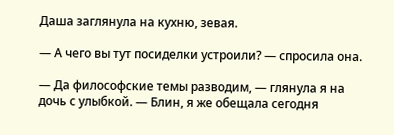Даша заглянула на кухню, зевая.

— А чего вы тут посиделки устроили? — спросила она.

— Да философские темы разводим, — глянула я на дочь с улыбкой. — Блин, я же обещала сегодня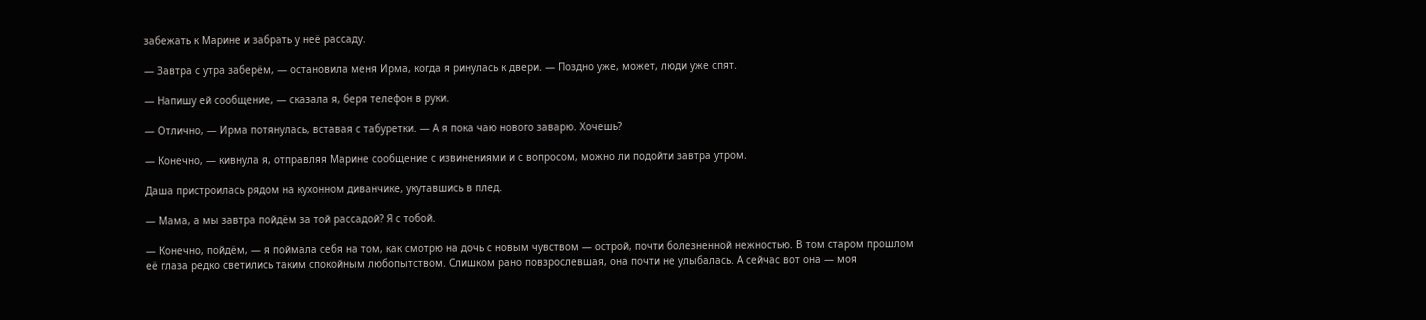забежать к Марине и забрать у неё рассаду.

— Завтра с утра заберём, — остановила меня Ирма, когда я ринулась к двери. — Поздно уже, может, люди уже спят.

— Напишу ей сообщение, — сказала я, беря телефон в руки.

— Отлично, — Ирма потянулась, вставая с табуретки. — А я пока чаю нового заварю. Хочешь?

— Конечно, — кивнула я, отправляя Марине сообщение с извинениями и с вопросом, можно ли подойти завтра утром.

Даша пристроилась рядом на кухонном диванчике, укутавшись в плед.

— Мама, а мы завтра пойдём за той рассадой? Я с тобой.

— Конечно, пойдём, — я поймала себя на том, как смотрю на дочь с новым чувством — острой, почти болезненной нежностью. В том старом прошлом её глаза редко светились таким спокойным любопытством. Слишком рано повзрослевшая, она почти не улыбалась. А сейчас вот она — моя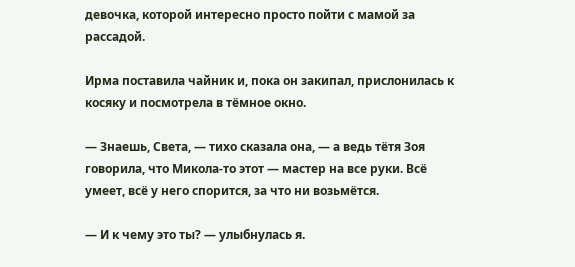девочка, которой интересно просто пойти с мамой за рассадой.

Ирма поставила чайник и, пока он закипал, прислонилась к косяку и посмотрела в тёмное окно.

— Знаешь, Света, — тихо сказала она, — а ведь тётя Зоя говорила, что Микола-то этот — мастер на все руки. Всё умеет, всё у него спорится, за что ни возьмётся.

— И к чему это ты? — улыбнулась я.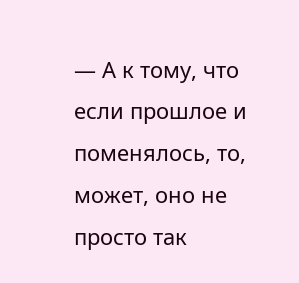— А к тому, что если прошлое и поменялось, то, может, оно не просто так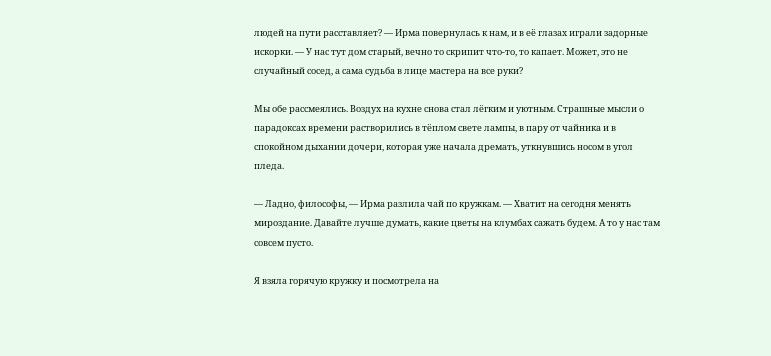людей на пути расставляет? — Ирма повернулась к нам, и в её глазах играли задорные искорки. — У нас тут дом старый, вечно то скрипит что-то, то капает. Может, это не случайный сосед, а сама судьба в лице мастера на все руки?

Мы обе рассмеялись. Воздух на кухне снова стал лёгким и уютным. Страшные мысли о парадоксах времени растворились в тёплом свете лампы, в пару от чайника и в спокойном дыхании дочери, которая уже начала дремать, уткнувшись носом в угол пледа.

— Ладно, философы, — Ирма разлила чай по кружкам. — Хватит на сегодня менять мироздание. Давайте лучше думать, какие цветы на клумбах сажать будем. А то у нас там совсем пусто.

Я взяла горячую кружку и посмотрела на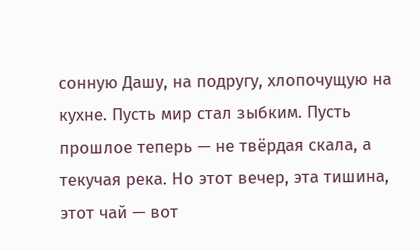сонную Дашу, на подругу, хлопочущую на кухне. Пусть мир стал зыбким. Пусть прошлое теперь — не твёрдая скала, а текучая река. Но этот вечер, эта тишина, этот чай — вот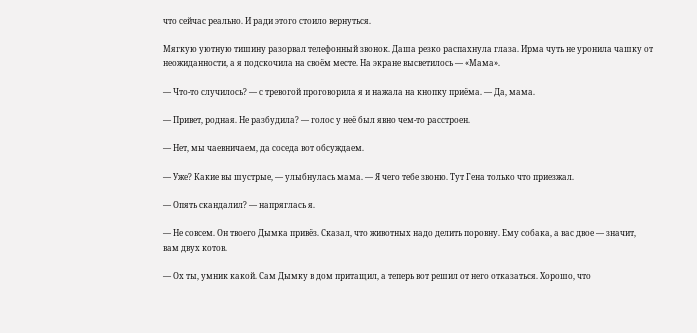что сейчас реально. И ради этого стоило вернуться.

Мягкую уютную тишину разорвал телефонный звонок. Даша резко распахнула глаза. Ирма чуть не уронила чашку от неожиданности, а я подскочила на своём месте. На экране высветилось — «Мама».

— Что-то случилось? — с тревогой проговорила я и нажала на кнопку приёма. — Да, мама.

— Привет, родная. Не разбудила? — голос у неё был явно чем-то расстроен.

— Нет, мы чаевничаем, да соседа вот обсуждаем.

— Уже? Какие вы шустрые, — улыбнулась мама. — Я чего тебе звоню. Тут Гена только что приезжал.

— Опять скандалил? — напряглась я.

— Не совсем. Он твоего Дымка привёз. Сказал, что животных надо делить поровну. Ему собака, а вас двое — значит, вам двух котов.

— Ох ты, умник какой. Сам Дымку в дом притащил, а теперь вот решил от него отказаться. Хорошо, что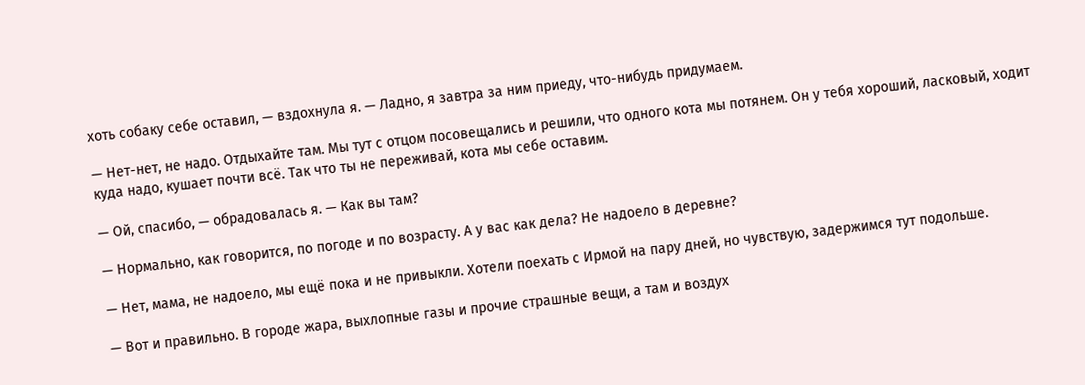хоть собаку себе оставил, — вздохнула я. — Ладно, я завтра за ним приеду, что-нибудь придумаем.

— Нет-нет, не надо. Отдыхайте там. Мы тут с отцом посовещались и решили, что одного кота мы потянем. Он у тебя хороший, ласковый, ходит куда надо, кушает почти всё. Так что ты не переживай, кота мы себе оставим.

— Ой, спасибо, — обрадовалась я. — Как вы там?

— Нормально, как говорится, по погоде и по возрасту. А у вас как дела? Не надоело в деревне?

— Нет, мама, не надоело, мы ещё пока и не привыкли. Хотели поехать с Ирмой на пару дней, но чувствую, задержимся тут подольше.

— Вот и правильно. В городе жара, выхлопные газы и прочие страшные вещи, а там и воздух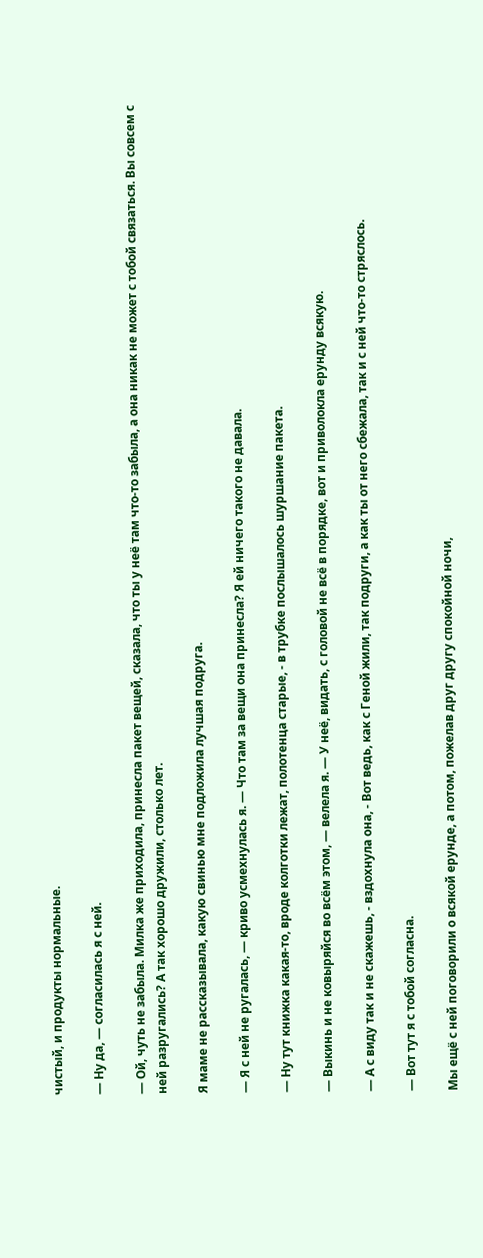чистый, и продукты нормальные.

— Ну да, — согласилась я с ней.

— Ой, чуть не забыла. Милка же приходила, принесла пакет вещей, сказала, что ты у неё там что-то забыла, а она никак не может с тобой связаться. Вы совсем с ней разругались? А так хорошо дружили, столько лет.

Я маме не рассказывала, какую свинью мне подложила лучшая подруга.

— Я с ней не ругалась, — криво усмехнулась я. — Что там за вещи она принесла? Я ей ничего такого не давала.

— Ну тут книжка какая-то, вроде колготки лежат, полотенца старые, - в трубке послышалось шуршание пакета.

— Выкинь и не ковыряйся во всём этом, — велела я. — У неё, видать, с головой не всё в порядке, вот и приволокла ерунду всякую.

— А с виду так и не скажешь, - вздохнула она, - Вот ведь, как с Геной жили, так подруги, а как ты от него сбежала, так и с ней что-то стряслось.

— Вот тут я с тобой согласна.

Мы ещё с ней поговорили о всякой ерунде, а потом, пожелав друг другу спокойной ночи,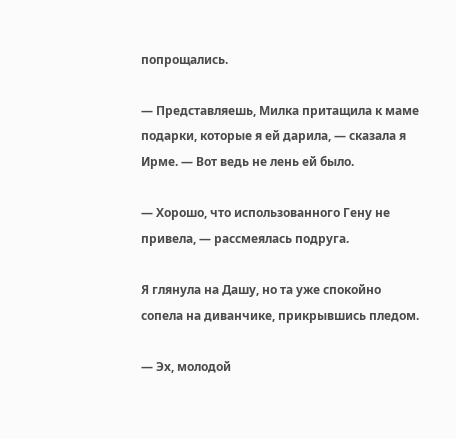попрощались.

— Представляешь, Милка притащила к маме подарки, которые я ей дарила, — сказала я Ирме. — Вот ведь не лень ей было.

— Хорошо, что использованного Гену не привела, — рассмеялась подруга.

Я глянула на Дашу, но та уже спокойно сопела на диванчике, прикрывшись пледом.

— Эх, молодой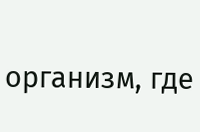организм, где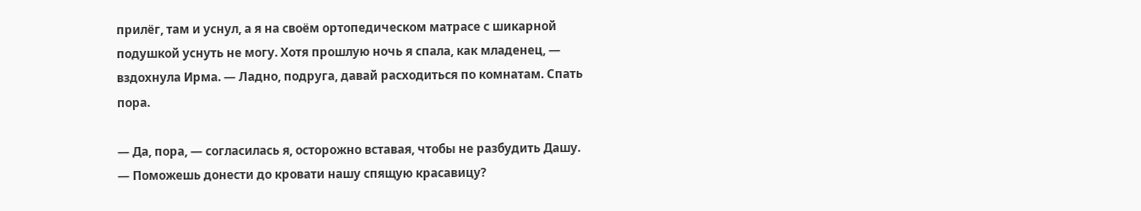прилёг, там и уснул, а я на своём ортопедическом матрасе с шикарной подушкой уснуть не могу. Хотя прошлую ночь я спала, как младенец, — вздохнула Ирма. — Ладно, подруга, давай расходиться по комнатам. Спать пора.

— Да, пора, — согласилась я, осторожно вставая, чтобы не разбудить Дашу. — Поможешь донести до кровати нашу спящую красавицу?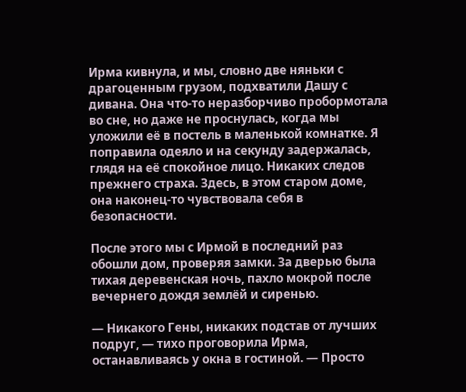Ирма кивнула, и мы, словно две няньки с драгоценным грузом, подхватили Дашу с дивана. Она что-то неразборчиво пробормотала во сне, но даже не проснулась, когда мы уложили её в постель в маленькой комнатке. Я поправила одеяло и на секунду задержалась, глядя на её спокойное лицо. Никаких следов прежнего страха. Здесь, в этом старом доме, она наконец-то чувствовала себя в безопасности.

После этого мы с Ирмой в последний раз обошли дом, проверяя замки. За дверью была тихая деревенская ночь, пахло мокрой после вечернего дождя землёй и сиренью.

— Никакого Гены, никаких подстав от лучших подруг, — тихо проговорила Ирма, останавливаясь у окна в гостиной. — Просто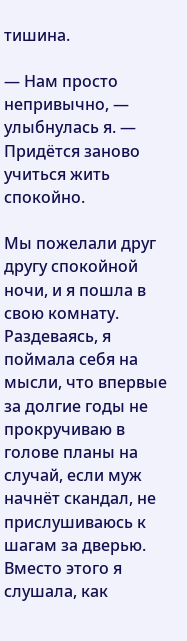тишина.

— Нам просто непривычно, — улыбнулась я. — Придётся заново учиться жить спокойно.

Мы пожелали друг другу спокойной ночи, и я пошла в свою комнату. Раздеваясь, я поймала себя на мысли, что впервые за долгие годы не прокручиваю в голове планы на случай, если муж начнёт скандал, не прислушиваюсь к шагам за дверью. Вместо этого я слушала, как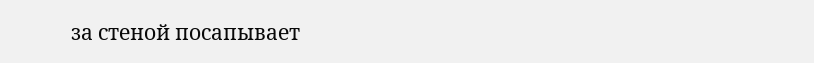за стеной посапывает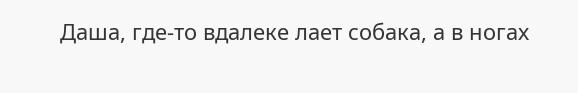Даша, где-то вдалеке лает собака, а в ногах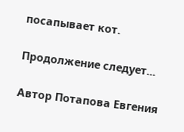посапывает кот.

Продолжение следует...

Автор Потапова Евгения